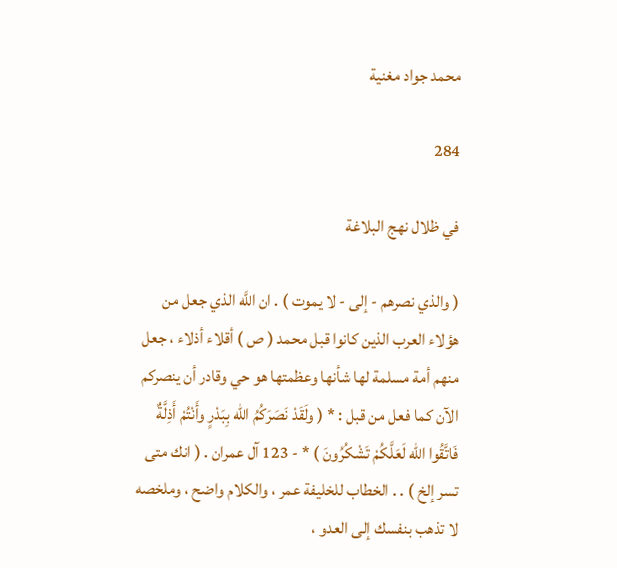محمد جواد مغنية

284

في ظلال نهج البلاغة

( والذي نصرهم - إلى - لا يموت ) . ان اللَّه الذي جعل من هؤلاء العرب الذين كانوا قبل محمد ( ص ) أقلاء أذلاء ، جعل منهم أمة مسلمة لها شأنها وعظمتها هو حي وقادر أن ينصركم الآن كما فعل من قبل : * ( ولَقَدْ نَصَرَكُمُ الله بِبَدْرٍ وأَنْتُمْ أَذِلَّةٌ فَاتَّقُوا الله لَعَلَّكُمْ تَشْكُرُونَ ) * - 123 آل عمران . ( انك متى تسر إلخ ) . . الخطاب للخليفة عمر ، والكلام واضح ، وملخصه لا تذهب بنفسك إلى العدو ،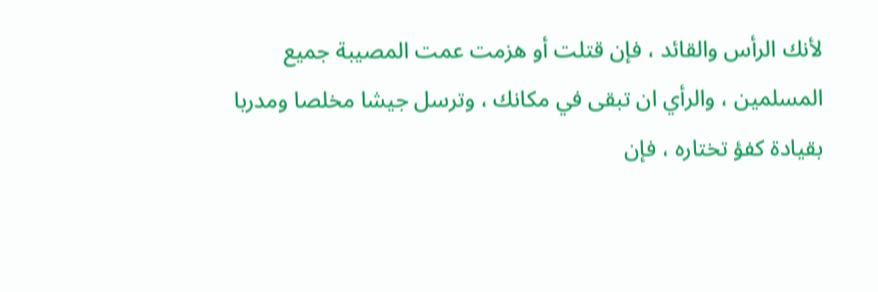لأنك الرأس والقائد ، فإن قتلت أو هزمت عمت المصيبة جميع المسلمين ، والرأي ان تبقى في مكانك ، وترسل جيشا مخلصا ومدربا بقيادة كفؤ تختاره ، فإن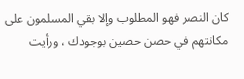كان النصر فهو المطلوب وإلا بقي المسلمون على مكانتهم في حصن حصين بوجودك ، ورأيت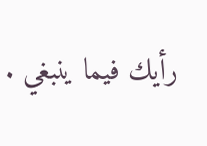رأيك فيما ينبغي .